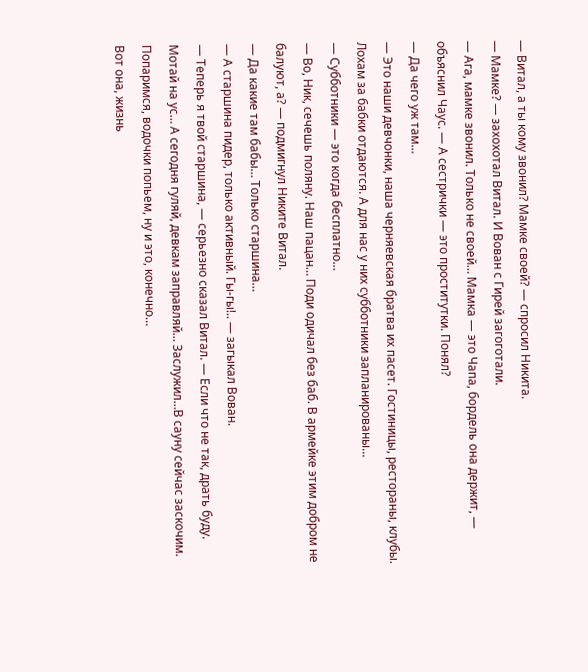— Витал, а ты кому звонил? Мамке своей? — спросил Никита.
— Мамке? — захохотал Витал. И Вован с Гирей загоготали.
— Ага, мамке звонил. Только не своей… Мамка — это Чапа, бордель она держит, — объяснил Чаус. — А сестрички — это проститутки. Понял?
— Да чего уж там…
— Это наши девчонки, наша черняевская братва их пасет. Гостиницы, рестораны, клубы. Лохам за бабки отдаются. А для нас у них субботники запланированы…
— Субботники — это когда бесплатно…
— Во, Ник, сечешь поляну. Наш пацан… Поди одичал без баб. В армейке этим добром не балуют, а? — подмигнул Никите Витал.
— Да какие там бабы… Только старшина…
— А старшина пидер, только активный. Гы-гы!.. — загыкал Вован.
— Теперь я твой старшина, — серьезно сказал Витал. — Если что не так, драть буду. Мотай на ус… А сегодня гуляй, девкам заправляй… Заслужил…В сауну сейчас заскочим. Попаримся, водочки попьем, ну и это, конечно…
Вот она, жизнь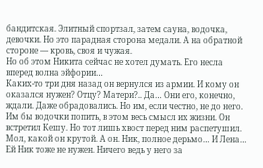бандитская. Элитный спортзал, затем сауна, водочка, девочки. Но это парадная сторона медали. А на обратной стороне — кровь, своя и чужая.
Но об этом Никита сейчас не хотел думать. Его несла вперед волна эйфории…
Каких-то три дня назад он вернулся из армии. И кому он оказался нужен? Отцу? Матери?.. Да… Они его, конечно, ждали. Даже обрадовались. Но им, если честно, не до него. Им бы водочки попить, в этом весь смысл их жизни. Он встретил Кешу. Но тот лишь хвост перед ним распетушил. Мол, какой он крутой. А он. Ник, полное дерьмо… И Лена… Ей Ник тоже не нужен. Ничего ведь у него за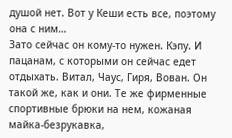душой нет. Вот у Кеши есть все, поэтому она с ним…
Зато сейчас он кому-то нужен. Кэпу. И пацанам, с которыми он сейчас едет отдыхать. Витал, Чаус, Гиря, Вован. Он такой же, как и они. Те же фирменные спортивные брюки на нем, кожаная майка-безрукавка,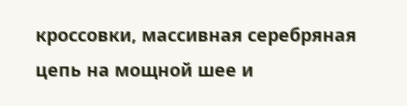кроссовки, массивная серебряная цепь на мощной шее и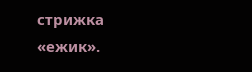стрижка «ежик».